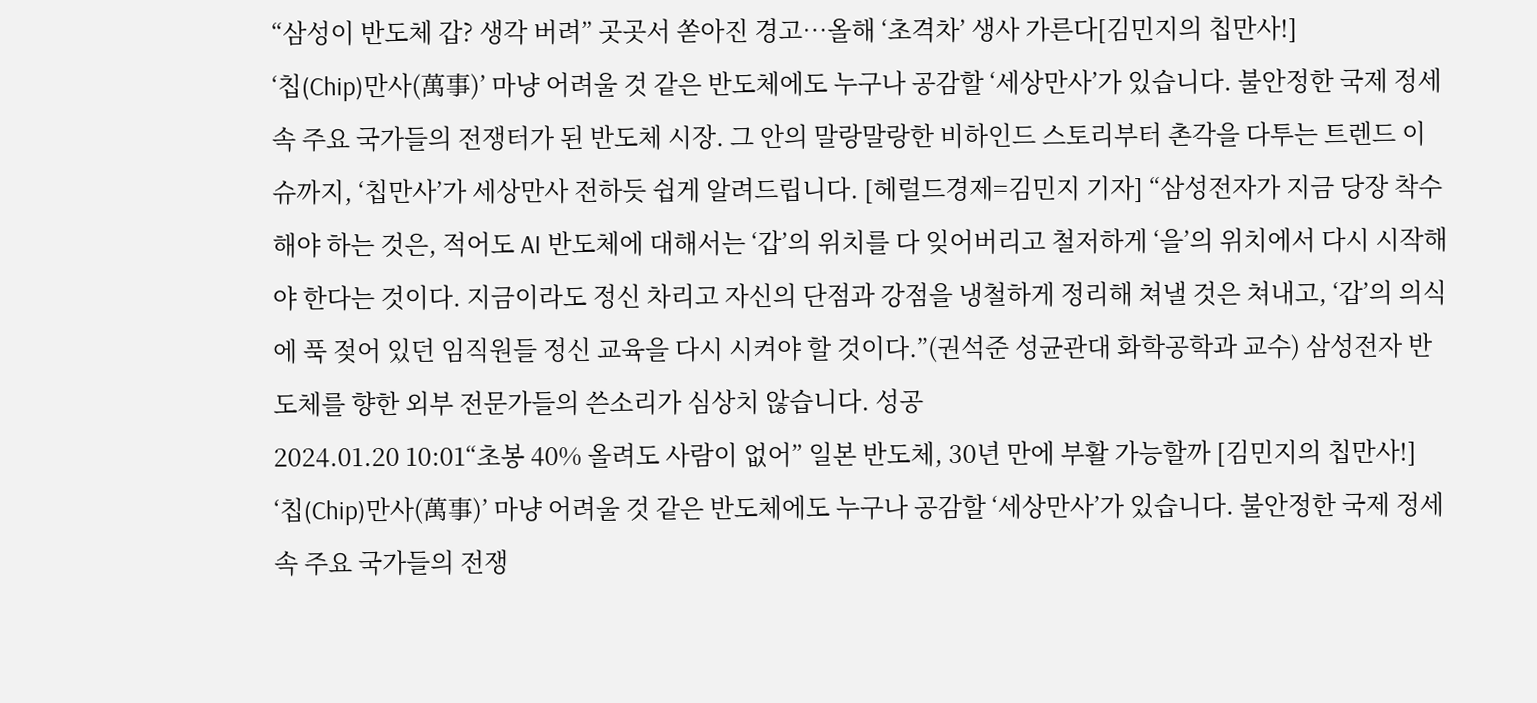“삼성이 반도체 갑? 생각 버려” 곳곳서 쏟아진 경고…올해 ‘초격차’ 생사 가른다[김민지의 칩만사!]
‘칩(Chip)만사(萬事)’ 마냥 어려울 것 같은 반도체에도 누구나 공감할 ‘세상만사’가 있습니다. 불안정한 국제 정세 속 주요 국가들의 전쟁터가 된 반도체 시장. 그 안의 말랑말랑한 비하인드 스토리부터 촌각을 다투는 트렌드 이슈까지, ‘칩만사’가 세상만사 전하듯 쉽게 알려드립니다. [헤럴드경제=김민지 기자] “삼성전자가 지금 당장 착수해야 하는 것은, 적어도 AI 반도체에 대해서는 ‘갑’의 위치를 다 잊어버리고 철저하게 ‘을’의 위치에서 다시 시작해야 한다는 것이다. 지금이라도 정신 차리고 자신의 단점과 강점을 냉철하게 정리해 쳐낼 것은 쳐내고, ‘갑’의 의식에 푹 젖어 있던 임직원들 정신 교육을 다시 시켜야 할 것이다.”(권석준 성균관대 화학공학과 교수) 삼성전자 반도체를 향한 외부 전문가들의 쓴소리가 심상치 않습니다. 성공
2024.01.20 10:01“초봉 40% 올려도 사람이 없어” 일본 반도체, 30년 만에 부활 가능할까 [김민지의 칩만사!]
‘칩(Chip)만사(萬事)’ 마냥 어려울 것 같은 반도체에도 누구나 공감할 ‘세상만사’가 있습니다. 불안정한 국제 정세 속 주요 국가들의 전쟁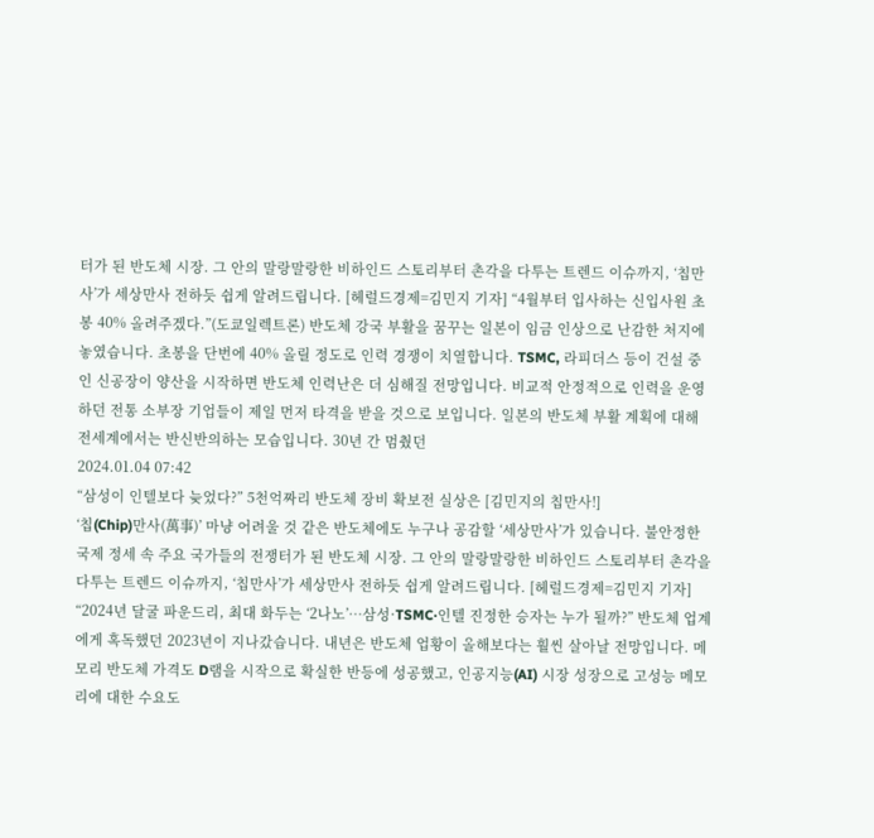터가 된 반도체 시장. 그 안의 말랑말랑한 비하인드 스토리부터 촌각을 다투는 트렌드 이슈까지, ‘칩만사’가 세상만사 전하듯 쉽게 알려드립니다. [헤럴드경제=김민지 기자] “4월부터 입사하는 신입사원 초봉 40% 올려주겠다.”(도쿄일렉트론) 반도체 강국 부활을 꿈꾸는 일본이 임금 인상으로 난감한 처지에 놓였습니다. 초봉을 단번에 40% 올릴 정도로 인력 경쟁이 치열합니다. TSMC, 라피더스 등이 건설 중인 신공장이 양산을 시작하면 반도체 인력난은 더 심해질 전망입니다. 비교적 안정적으로 인력을 운영하던 전통 소부장 기업들이 제일 먼저 타격을 받을 것으로 보입니다. 일본의 반도체 부활 계획에 대해 전세계에서는 반신반의하는 모습입니다. 30년 간 멈췄던
2024.01.04 07:42
“삼성이 인텔보다 늦었다?” 5천억짜리 반도체 장비 확보전 실상은 [김민지의 칩만사!]
‘칩(Chip)만사(萬事)’ 마냥 어려울 것 같은 반도체에도 누구나 공감할 ‘세상만사’가 있습니다. 불안정한 국제 정세 속 주요 국가들의 전쟁터가 된 반도체 시장. 그 안의 말랑말랑한 비하인드 스토리부터 촌각을 다투는 트렌드 이슈까지, ‘칩만사’가 세상만사 전하듯 쉽게 알려드립니다. [헤럴드경제=김민지 기자] “2024년 달굴 파운드리, 최대 화두는 ‘2나노’…삼성·TSMC·인텔 진정한 승자는 누가 될까?” 반도체 업계에게 혹독했던 2023년이 지나갔습니다. 내년은 반도체 업황이 올해보다는 훨씬 살아날 전망입니다. 메모리 반도체 가격도 D램을 시작으로 확실한 반등에 성공했고, 인공지능(AI) 시장 성장으로 고성능 메모리에 대한 수요도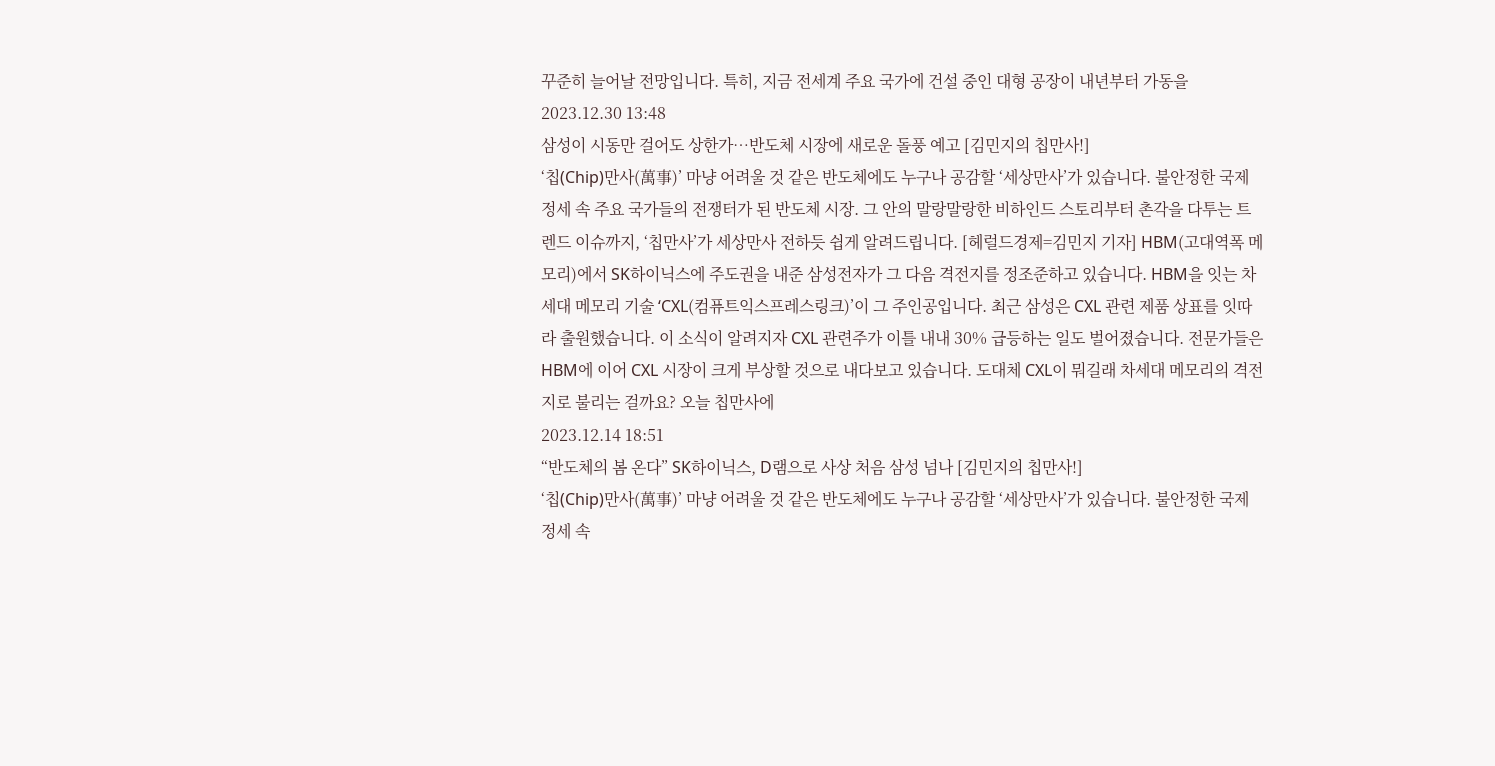꾸준히 늘어날 전망입니다. 특히, 지금 전세계 주요 국가에 건설 중인 대형 공장이 내년부터 가동을
2023.12.30 13:48
삼성이 시동만 걸어도 상한가…반도체 시장에 새로운 돌풍 예고 [김민지의 칩만사!]
‘칩(Chip)만사(萬事)’ 마냥 어려울 것 같은 반도체에도 누구나 공감할 ‘세상만사’가 있습니다. 불안정한 국제 정세 속 주요 국가들의 전쟁터가 된 반도체 시장. 그 안의 말랑말랑한 비하인드 스토리부터 촌각을 다투는 트렌드 이슈까지, ‘칩만사’가 세상만사 전하듯 쉽게 알려드립니다. [헤럴드경제=김민지 기자] HBM(고대역폭 메모리)에서 SK하이닉스에 주도권을 내준 삼성전자가 그 다음 격전지를 정조준하고 있습니다. HBM을 잇는 차세대 메모리 기술 ‘CXL(컴퓨트익스프레스링크)’이 그 주인공입니다. 최근 삼성은 CXL 관련 제품 상표를 잇따라 출원했습니다. 이 소식이 알려지자 CXL 관련주가 이틀 내내 30% 급등하는 일도 벌어졌습니다. 전문가들은 HBM에 이어 CXL 시장이 크게 부상할 것으로 내다보고 있습니다. 도대체 CXL이 뭐길래 차세대 메모리의 격전지로 불리는 걸까요? 오늘 칩만사에
2023.12.14 18:51
“반도체의 봄 온다” SK하이닉스, D램으로 사상 처음 삼성 넘나 [김민지의 칩만사!]
‘칩(Chip)만사(萬事)’ 마냥 어려울 것 같은 반도체에도 누구나 공감할 ‘세상만사’가 있습니다. 불안정한 국제 정세 속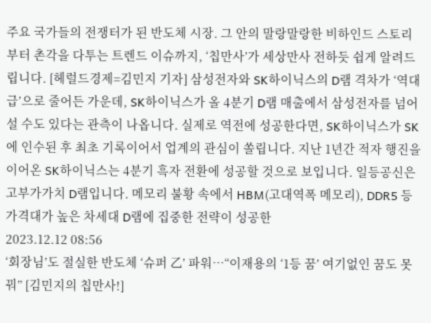주요 국가들의 전쟁터가 된 반도체 시장. 그 안의 말랑말랑한 비하인드 스토리부터 촌각을 다투는 트렌드 이슈까지, ‘칩만사’가 세상만사 전하듯 쉽게 알려드립니다. [헤럴드경제=김민지 기자] 삼성전자와 SK하이닉스의 D램 격차가 ‘역대급’으로 줄어든 가운데, SK하이닉스가 올 4분기 D램 매출에서 삼성전자를 넘어설 수도 있다는 관측이 나옵니다. 실제로 역전에 성공한다면, SK하이닉스가 SK에 인수된 후 최초 기록이어서 업계의 관심이 쏠립니다. 지난 1년간 적자 행진을 이어온 SK하이닉스는 4분기 흑자 전환에 성공할 것으로 보입니다. 일등공신은 고부가가치 D램입니다. 메모리 불황 속에서 HBM(고대역폭 메모리), DDR5 등 가격대가 높은 차세대 D램에 집중한 전략이 성공한
2023.12.12 08:56
‘회장님’도 절실한 반도체 ‘슈퍼 乙’ 파워…“이재용의 ‘1등 꿈’ 여기없인 꿈도 못꿔” [김민지의 칩만사!]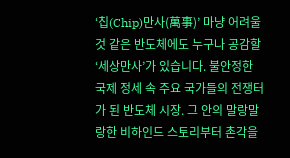‘칩(Chip)만사(萬事)’ 마냥 어려울 것 같은 반도체에도 누구나 공감할 ‘세상만사’가 있습니다. 불안정한 국제 정세 속 주요 국가들의 전쟁터가 된 반도체 시장. 그 안의 말랑말랑한 비하인드 스토리부터 촌각을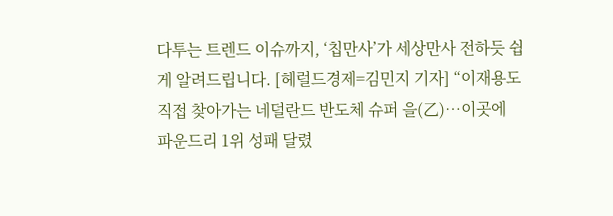다투는 트렌드 이슈까지, ‘칩만사’가 세상만사 전하듯 쉽게 알려드립니다. [헤럴드경제=김민지 기자] “이재용도 직접 찾아가는 네덜란드 반도체 슈퍼 을(乙)…이곳에 파운드리 1위 성패 달렸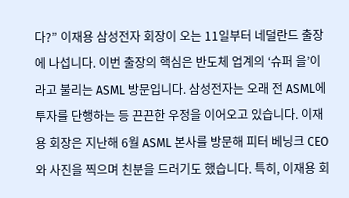다?” 이재용 삼성전자 회장이 오는 11일부터 네덜란드 출장에 나섭니다. 이번 출장의 핵심은 반도체 업계의 ‘슈퍼 을’이라고 불리는 ASML 방문입니다. 삼성전자는 오래 전 ASML에 투자를 단행하는 등 끈끈한 우정을 이어오고 있습니다. 이재용 회장은 지난해 6월 ASML 본사를 방문해 피터 베닝크 CEO와 사진을 찍으며 친분을 드러기도 했습니다. 특히, 이재용 회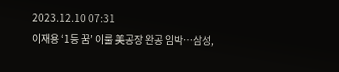2023.12.10 07:31
이재용 ‘1등 꿈’ 이룰 美공장 완공 임박…삼성,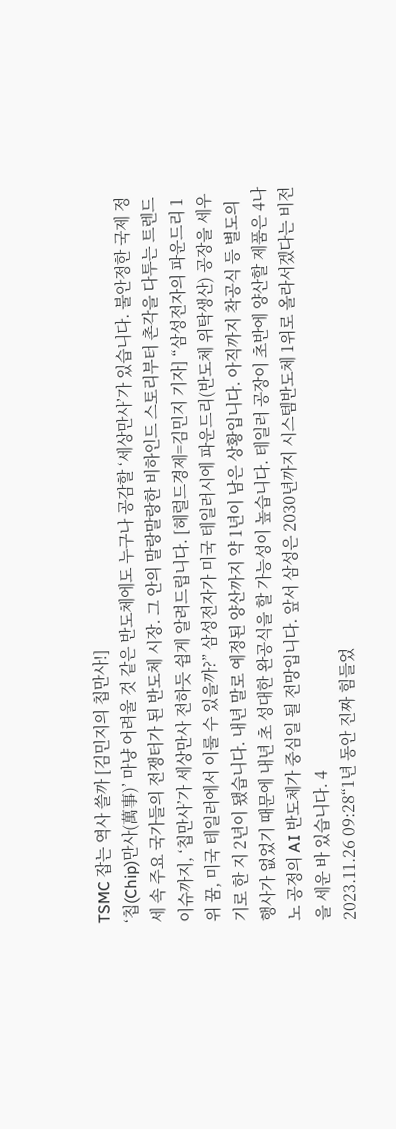TSMC 잡는 역사 쓸까 [김민지의 칩만사!]
‘칩(Chip)만사(萬事)’ 마냥 어려울 것 같은 반도체에도 누구나 공감할 ‘세상만사’가 있습니다. 불안정한 국제 정세 속 주요 국가들의 전쟁터가 된 반도체 시장. 그 안의 말랑말랑한 비하인드 스토리부터 촌각을 다투는 트렌드 이슈까지, ‘칩만사’가 세상만사 전하듯 쉽게 알려드립니다. [헤럴드경제=김민지 기자] “삼성전자의 파운드리 1위 꿈, 미국 테일러에서 이룰 수 있을까?” 삼성전자가 미국 테일러시에 파운드리(반도체 위탁생산) 공장을 세우기로 한 지 2년이 됐습니다. 내년 말로 예정된 양산까지 약 1년이 남은 상황입니다. 아직까지 착공식 등 별도의 행사가 없었기 때문에 내년 초 성대한 완공식을 할 가능성이 높습니다. 테일러 공장이 초반에 양산할 제품은 4나노 공정의 AI 반도체가 중심일 될 전망입니다. 앞서 삼성은 2030년까지 시스템반도체 1위로 올라서겠다는 비전을 세운 바 있습니다. 4
2023.11.26 09:28“1년 동안 진짜 힘들었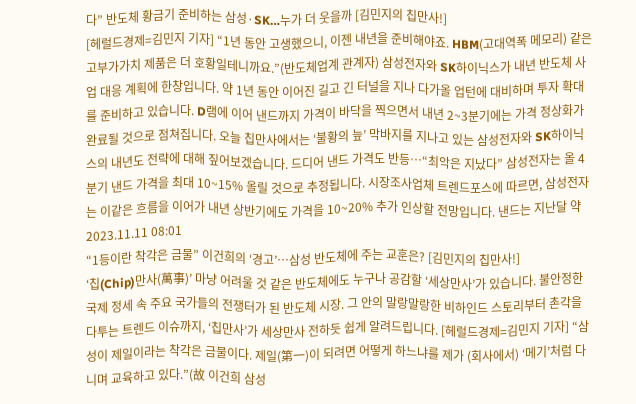다” 반도체 황금기 준비하는 삼성·SK…누가 더 웃을까 [김민지의 칩만사!]
[헤럴드경제=김민지 기자] “1년 동안 고생했으니, 이젠 내년을 준비해야죠. HBM(고대역폭 메모리) 같은 고부가가치 제품은 더 호황일테니까요.”(반도체업계 관계자) 삼성전자와 SK하이닉스가 내년 반도체 사업 대응 계획에 한창입니다. 약 1년 동안 이어진 길고 긴 터널을 지나 다가올 업턴에 대비하며 투자 확대를 준비하고 있습니다. D램에 이어 낸드까지 가격이 바닥을 찍으면서 내년 2~3분기에는 가격 정상화가 완료될 것으로 점쳐집니다. 오늘 칩만사에서는 ‘불황의 늪’ 막바지를 지나고 있는 삼성전자와 SK하이닉스의 내년도 전략에 대해 짚어보겠습니다. 드디어 낸드 가격도 반등…“최악은 지났다” 삼성전자는 올 4분기 낸드 가격을 최대 10~15% 올릴 것으로 추정됩니다. 시장조사업체 트렌드포스에 따르면, 삼성전자는 이같은 흐름을 이어가 내년 상반기에도 가격을 10~20% 추가 인상할 전망입니다. 낸드는 지난달 약
2023.11.11 08:01
“1등이란 착각은 금물” 이건희의 ‘경고’…삼성 반도체에 주는 교훈은? [김민지의 칩만사!]
‘칩(Chip)만사(萬事)’ 마냥 어려울 것 같은 반도체에도 누구나 공감할 ‘세상만사’가 있습니다. 불안정한 국제 정세 속 주요 국가들의 전쟁터가 된 반도체 시장. 그 안의 말랑말랑한 비하인드 스토리부터 촌각을 다투는 트렌드 이슈까지, ‘칩만사’가 세상만사 전하듯 쉽게 알려드립니다. [헤럴드경제=김민지 기자] “삼성이 제일이라는 착각은 금물이다. 제일(第一)이 되려면 어떻게 하느냐를 제가 (회사에서) ‘메기’처럼 다니며 교육하고 있다.”(故 이건희 삼성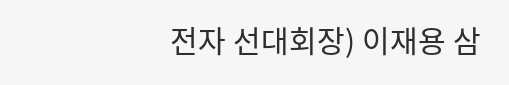전자 선대회장) 이재용 삼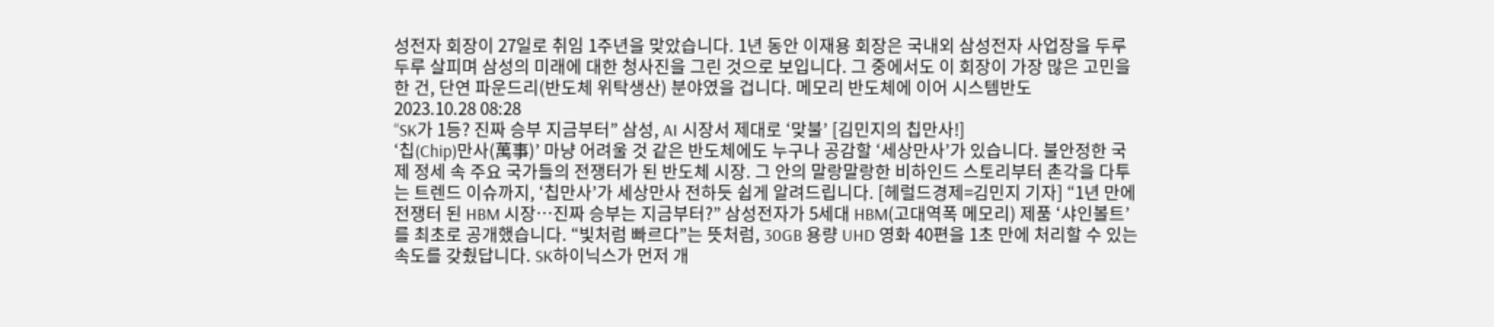성전자 회장이 27일로 취임 1주년을 맞았습니다. 1년 동안 이재용 회장은 국내외 삼성전자 사업장을 두루두루 살피며 삼성의 미래에 대한 청사진을 그린 것으로 보입니다. 그 중에서도 이 회장이 가장 많은 고민을 한 건, 단연 파운드리(반도체 위탁생산) 분야였을 겁니다. 메모리 반도체에 이어 시스템반도
2023.10.28 08:28
“SK가 1등? 진짜 승부 지금부터” 삼성, AI 시장서 제대로 ‘맞불’ [김민지의 칩만사!]
‘칩(Chip)만사(萬事)’ 마냥 어려울 것 같은 반도체에도 누구나 공감할 ‘세상만사’가 있습니다. 불안정한 국제 정세 속 주요 국가들의 전쟁터가 된 반도체 시장. 그 안의 말랑말랑한 비하인드 스토리부터 촌각을 다투는 트렌드 이슈까지, ‘칩만사’가 세상만사 전하듯 쉽게 알려드립니다. [헤럴드경제=김민지 기자] “1년 만에 전쟁터 된 HBM 시장…진짜 승부는 지금부터?” 삼성전자가 5세대 HBM(고대역폭 메모리) 제품 ‘샤인볼트’를 최초로 공개했습니다. “빛처럼 빠르다”는 뜻처럼, 30GB 용량 UHD 영화 40편을 1초 만에 처리할 수 있는 속도를 갖췄답니다. SK하이닉스가 먼저 개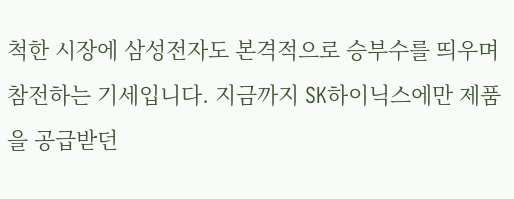척한 시장에 삼성전자도 본격적으로 승부수를 띄우며 참전하는 기세입니다. 지금까지 SK하이닉스에만 제품을 공급받던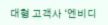대형 고객사 ‘엔비디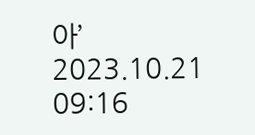아’
2023.10.21 09:16